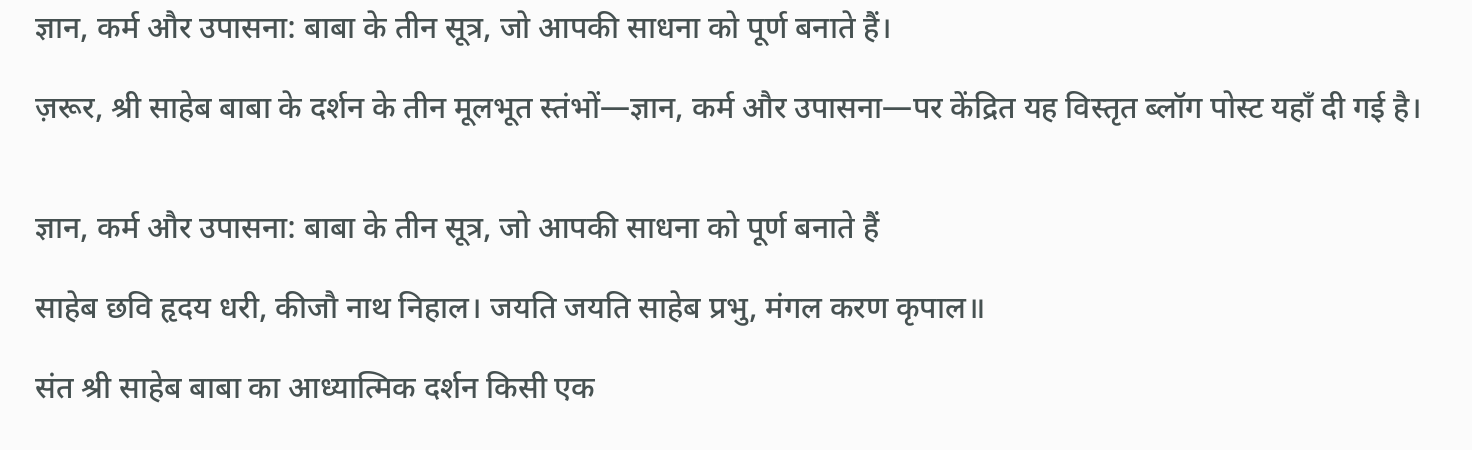ज्ञान, कर्म और उपासना: बाबा के तीन सूत्र, जो आपकी साधना को पूर्ण बनाते हैं।

ज़रूर, श्री साहेब बाबा के दर्शन के तीन मूलभूत स्तंभों—ज्ञान, कर्म और उपासना—पर केंद्रित यह विस्तृत ब्लॉग पोस्ट यहाँ दी गई है।


ज्ञान, कर्म और उपासना: बाबा के तीन सूत्र, जो आपकी साधना को पूर्ण बनाते हैं

साहेब छवि हृदय धरी, कीजौ नाथ निहाल। जयति जयति साहेब प्रभु, मंगल करण कृपाल॥

संत श्री साहेब बाबा का आध्यात्मिक दर्शन किसी एक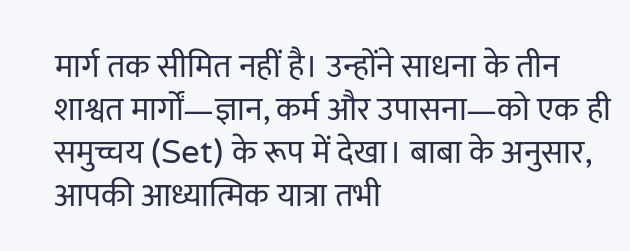मार्ग तक सीमित नहीं है। उन्होंने साधना के तीन शाश्वत मार्गों—ज्ञान, कर्म और उपासना—को एक ही समुच्चय (Set) के रूप में देखा। बाबा के अनुसार, आपकी आध्यात्मिक यात्रा तभी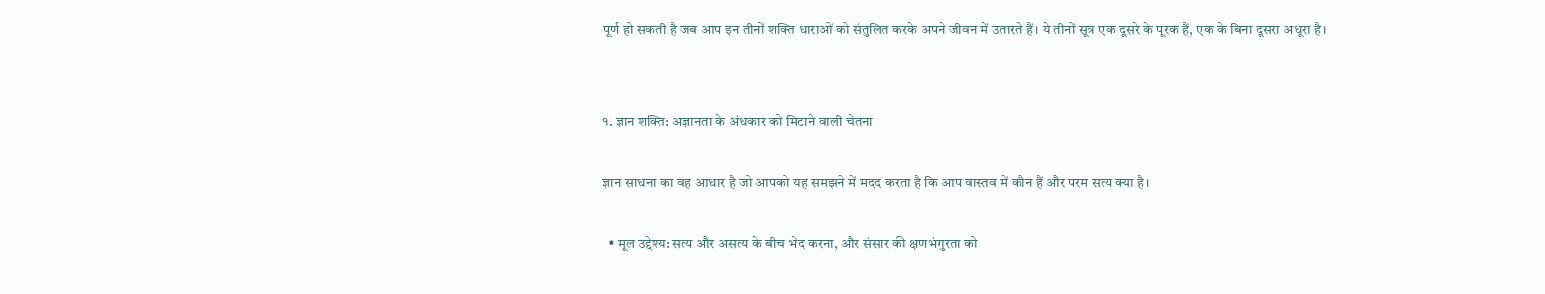पूर्ण हो सकती है जब आप इन तीनों शक्ति धाराओं को संतुलित करके अपने जीवन में उतारते हैं। ये तीनों सूत्र एक दूसरे के पूरक हैं, एक के बिना दूसरा अधूरा है।


१. ज्ञान शक्ति: अज्ञानता के अंधकार को मिटाने वाली चेतना

ज्ञान साधना का वह आधार है जो आपको यह समझने में मदद करता है कि आप वास्तव में कौन हैं और परम सत्य क्या है।

  • मूल उद्देश्य: सत्य और असत्य के बीच भेद करना, और संसार की क्षणभंगुरता को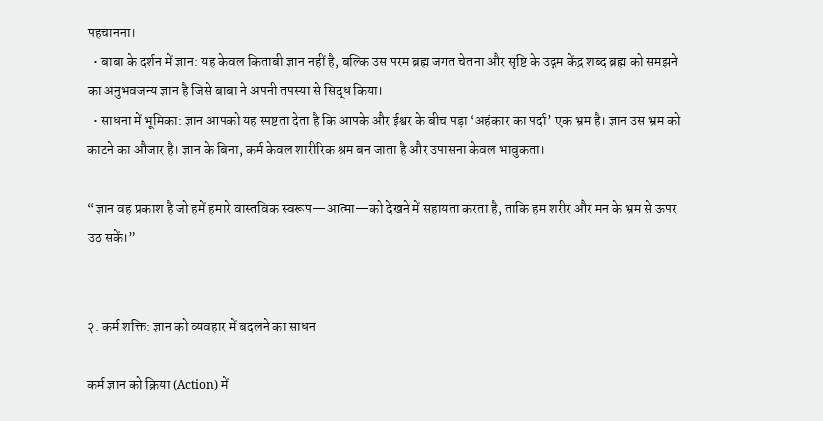पहचानना।
  • बाबा के दर्शन में ज्ञान: यह केवल किताबी ज्ञान नहीं है, बल्कि उस परम ब्रह्म जगत चेतना और सृष्टि के उद्गम केंद्र शब्द ब्रह्म को समझने का अनुभवजन्य ज्ञान है जिसे बाबा ने अपनी तपस्या से सिद्ध किया।
  • साधना में भूमिका: ज्ञान आपको यह स्पष्टता देता है कि आपके और ईश्वर के बीच पड़ा ‘अहंकार का पर्दा’ एक भ्रम है। ज्ञान उस भ्रम को काटने का औजार है। ज्ञान के बिना, कर्म केवल शारीरिक श्रम बन जाता है और उपासना केवल भावुकता।

“ज्ञान वह प्रकाश है जो हमें हमारे वास्तविक स्वरूप—आत्मा—को देखने में सहायता करता है, ताकि हम शरीर और मन के भ्रम से ऊपर उठ सकें।”


२. कर्म शक्ति: ज्ञान को व्यवहार में बदलने का साधन

कर्म ज्ञान को क्रिया (Action) में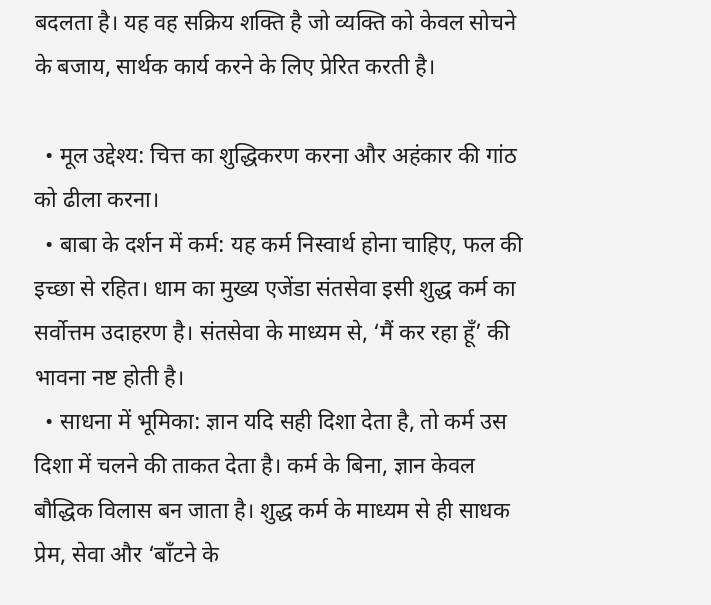बदलता है। यह वह सक्रिय शक्ति है जो व्यक्ति को केवल सोचने के बजाय, सार्थक कार्य करने के लिए प्रेरित करती है।

  • मूल उद्देश्य: चित्त का शुद्धिकरण करना और अहंकार की गांठ को ढीला करना।
  • बाबा के दर्शन में कर्म: यह कर्म निस्वार्थ होना चाहिए, फल की इच्छा से रहित। धाम का मुख्य एजेंडा संतसेवा इसी शुद्ध कर्म का सर्वोत्तम उदाहरण है। संतसेवा के माध्यम से, ‘मैं कर रहा हूँ’ की भावना नष्ट होती है।
  • साधना में भूमिका: ज्ञान यदि सही दिशा देता है, तो कर्म उस दिशा में चलने की ताकत देता है। कर्म के बिना, ज्ञान केवल बौद्धिक विलास बन जाता है। शुद्ध कर्म के माध्यम से ही साधक प्रेम, सेवा और ‘बाँटने के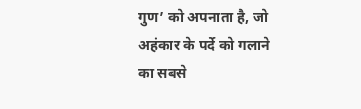गुण’ को अपनाता है, जो अहंकार के पर्दे को गलाने का सबसे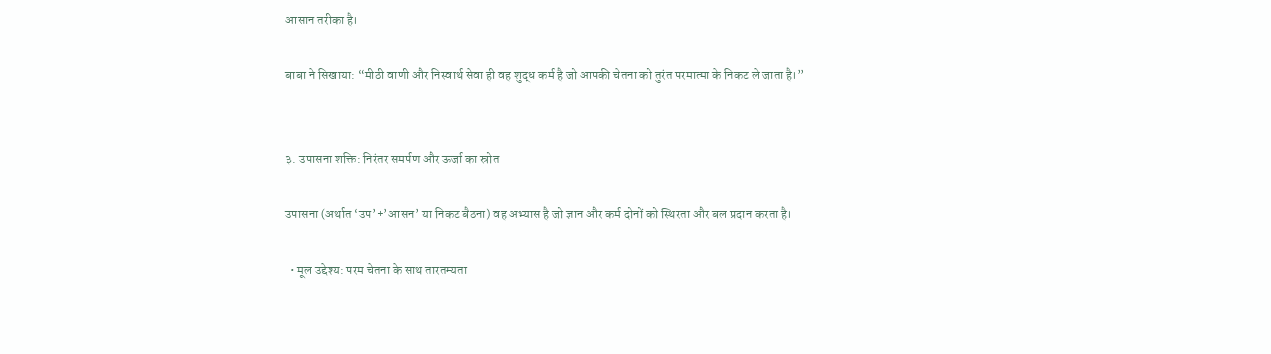आसान तरीका है।

बाबा ने सिखाया: “मीठी वाणी और निस्वार्थ सेवा ही वह शुद्ध कर्म है जो आपकी चेतना को तुरंत परमात्मा के निकट ले जाता है।”


३. उपासना शक्ति: निरंतर समर्पण और ऊर्जा का स्रोत

उपासना (अर्थात ‘उप’+’आसन’ या निकट बैठना) वह अभ्यास है जो ज्ञान और कर्म दोनों को स्थिरता और बल प्रदान करता है।

  • मूल उद्देश्य: परम चेतना के साथ तारतम्यता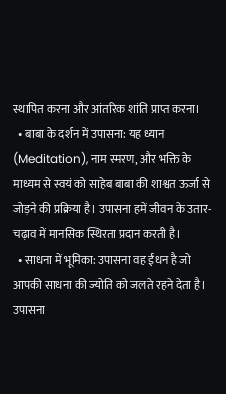स्थापित करना और आंतरिक शांति प्राप्त करना।
  • बाबा के दर्शन में उपासना: यह ध्यान (Meditation), नाम स्मरण, और भक्ति के माध्यम से स्वयं को साहेब बाबा की शाश्वत ऊर्जा से जोड़ने की प्रक्रिया है। उपासना हमें जीवन के उतार-चढ़ाव में मानसिक स्थिरता प्रदान करती है।
  • साधना में भूमिका: उपासना वह ईंधन है जो आपकी साधना की ज्योति को जलते रहने देता है। उपासना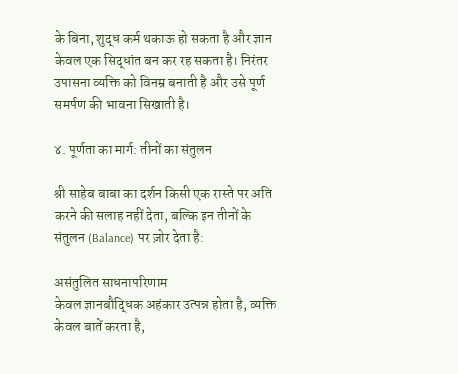के बिना, शुद्ध कर्म थकाऊ हो सकता है और ज्ञान केवल एक सिद्धांत बन कर रह सकता है। निरंतर उपासना व्यक्ति को विनम्र बनाती है और उसे पूर्ण समर्पण की भावना सिखाती है।

४. पूर्णता का मार्ग: तीनों का संतुलन

श्री साहेब बाबा का दर्शन किसी एक रास्ते पर अति करने की सलाह नहीं देता, बल्कि इन तीनों के संतुलन (Balance) पर ज़ोर देता है:

असंतुलित साधनापरिणाम
केवल ज्ञानबौद्धिक अहंकार उत्पन्न होता है, व्यक्ति केवल बातें करता है,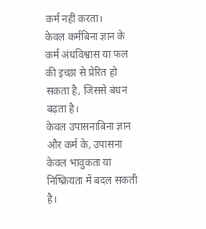कर्म नहीं करता।
केवल कर्मबिना ज्ञान के कर्म अंधविश्वास या फल की इच्छा से प्रेरित हो सकता है, जिससे बंधन बढ़ता है।
केवल उपासनाबिना ज्ञान और कर्म के, उपासना केवल भावुकता या निष्क्रियता में बदल सकती है।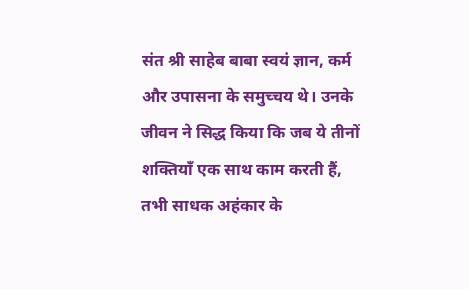संत श्री साहेब बाबा स्वयं ज्ञान, कर्म और उपासना के समुच्चय थे। उनके जीवन ने सिद्ध किया कि जब ये तीनों शक्तियाँ एक साथ काम करती हैं, तभी साधक अहंकार के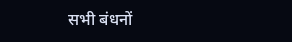सभी बंधनों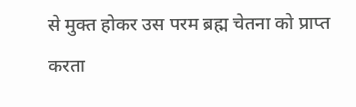से मुक्त होकर उस परम ब्रह्म चेतना को प्राप्त करता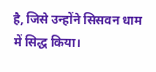है, जिसे उन्होंने सिसवन धाम में सिद्ध किया।